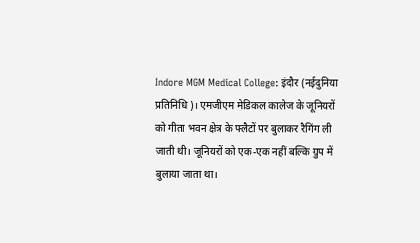Indore MGM Medical College: इंदौर (नईदुनिया प्रतिनिधि)। एमजीएम मेडिकल कालेज के जूनियरों को गीता भवन क्षेत्र के फ्लैटों पर बुलाकर रैगिंग ली जाती थी। जूनियरों को एक-एक नहीं बल्कि ग्रुप में बुलाया जाता था।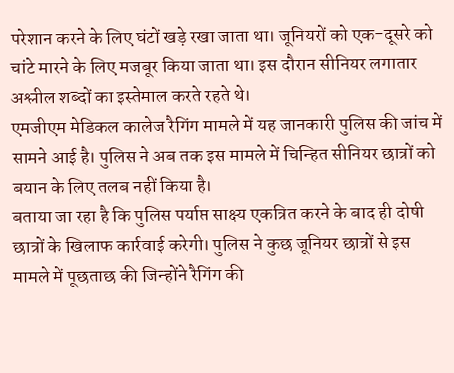परेशान करने के लिए घंटों खड़े रखा जाता था। जूनियरों को एक-दूसरे को चांटे मारने के लिए मजबूर किया जाता था। इस दौरान सीनियर लगातार अश्लील शब्दों का इस्तेमाल करते रहते थे।
एमजीएम मेडिकल कालेज रैगिंग मामले में यह जानकारी पुलिस की जांच में सामने आई है। पुलिस ने अब तक इस मामले में चिन्हित सीनियर छात्रों को बयान के लिए तलब नहीं किया है।
बताया जा रहा है कि पुलिस पर्याप्त साक्ष्य एकत्रित करने के बाद ही दोषी छात्रों के खिलाफ कार्रवाई करेगी। पुलिस ने कुछ जूनियर छात्रों से इस मामले में पूछताछ की जिन्होंने रैगिंग की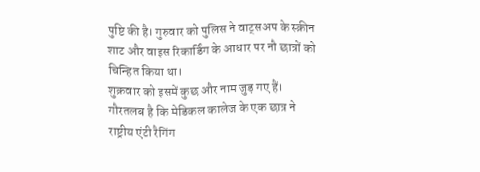पुष्टि की है। गुरुवार को पुलिस ने वाट्सअप के स्क्रीन शाट और वाइस रिकार्डिंग के आधार पर नौ छात्रों को चिन्हित किया था।
शुक्रवार को इसमें कुछ और नाम जुड़ गए हैं। गौरतलब है कि मेडिकल कालेज के एक छात्र ने राष्ट्रीय एंटी रैगिंग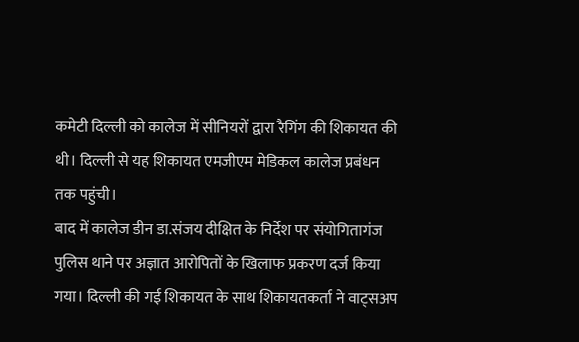कमेटी दिल्ली को कालेज में सीनियरों द्वारा रैगिंग की शिकायत की थी। दिल्ली से यह शिकायत एमजीएम मेडिकल कालेज प्रबंधन तक पहुंची।
बाद में कालेज डीन डा.संजय दीक्षित के निर्देश पर संयोगितागंज पुलिस थाने पर अज्ञात आरोपितों के खिलाफ प्रकरण दर्ज किया गया। दिल्ली की गई शिकायत के साथ शिकायतकर्ता ने वाट्सअप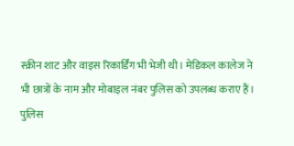स्क्रीन शाट और वाइस रिकार्डिंग भी भेजी थी। मेडिकल कालेज ने भी छात्रों के नाम और मोबाइल नंबर पुलिस को उपलब्ध कराए हैं। पुलिस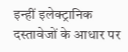इन्हीं इलेक्ट्रानिक दस्तावेजों के आधार पर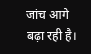जांच आगे बढ़ा रही है।